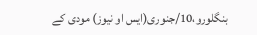بنگلورو،10/جنوری(ایس او نیوز) مودی کے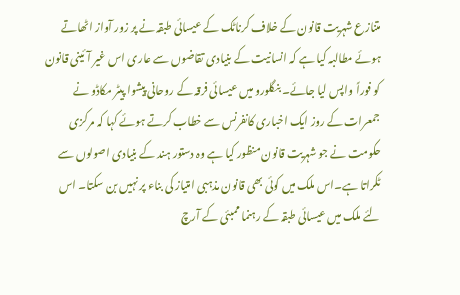متنازع شہریت قانون کے خلاف کرناٹک کے عیسائی طبقہ نے پر زور آواز اٹھاتے ہوئے مطالبہ کیا ہے کہ انسانیت کے بنیادی تقاضوں سے عاری اس غیر آئینی قانون کو فوراً واپس لیا جائے۔ بنگلورو میں عیسائی فرقہ کے روحانی پیشوا پیٹر مکاڈو نے جمعرات کے روز ایک اخباری کانفرنس سے خطاب کرتے ہوئے کہا کہ مرکزی حکومت نے جو شہریت قانون منظور کیا ہے وہ دستور ہند کے بنیادی اصولوں سے ٹکراتا ہے۔اس ملک میں کوئی بھی قانون مذہبی امتیاز کی بناء پر نہیں بن سکتا۔ اس لئے ملک میں عیسائی طبقہ کے رہنما ممبئی کے آرچ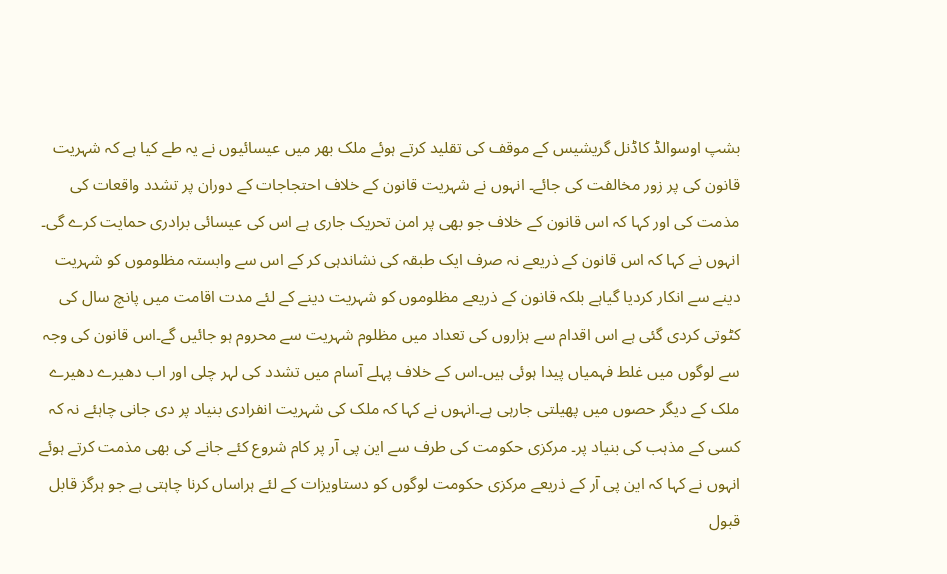بشپ اوسوالڈ کاڈنل گریشیس کے موقف کی تقلید کرتے ہوئے ملک بھر میں عیسائیوں نے یہ طے کیا ہے کہ شہریت قانون کی پر زور مخالفت کی جائے۔ انہوں نے شہریت قانون کے خلاف احتجاجات کے دوران پر تشدد واقعات کی مذمت کی اور کہا کہ اس قانون کے خلاف جو بھی پر امن تحریک جاری ہے اس کی عیسائی برادری حمایت کرے گی۔ انہوں نے کہا کہ اس قانون کے ذریعے نہ صرف ایک طبقہ کی نشاندہی کر کے اس سے وابستہ مظلوموں کو شہریت دینے سے انکار کردیا گیاہے بلکہ قانون کے ذریعے مظلوموں کو شہریت دینے کے لئے مدت اقامت میں پانچ سال کی کٹوتی کردی گئی ہے اس اقدام سے ہزاروں کی تعداد میں مظلوم شہریت سے محروم ہو جائیں گے۔اس قانون کی وجہ سے لوگوں میں غلط فہمیاں پیدا ہوئی ہیں۔اس کے خلاف پہلے آسام میں تشدد کی لہر چلی اور اب دھیرے دھیرے ملک کے دیگر حصوں میں پھیلتی جارہی ہے۔انہوں نے کہا کہ ملک کی شہریت انفرادی بنیاد پر دی جانی چاہئے نہ کہ کسی کے مذہب کی بنیاد پر۔ مرکزی حکومت کی طرف سے این پی آر پر کام شروع کئے جانے کی بھی مذمت کرتے ہوئے انہوں نے کہا کہ این پی آر کے ذریعے مرکزی حکومت لوگوں کو دستاویزات کے لئے ہراساں کرنا چاہتی ہے جو ہرگز قابل قبول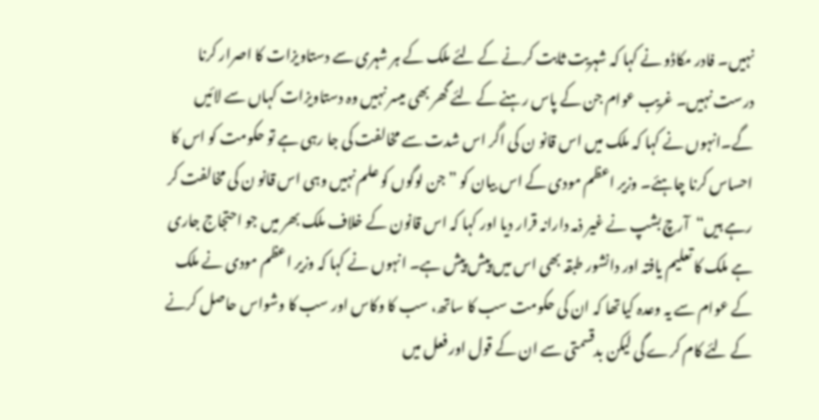نہیں۔ فادر مکاڈو نے کہا کہ شہریت ثابت کرنے کے لئے ملک کے ہر شہری سے دستاویزات کا اصرار کرنا درست نہیں۔ غریب عوام جن کے پاس رہنے کے لئے گھر بھی میسر نہیں وہ دستاویزات کہاں سے لائیں گے۔انہوں نے کہا کہ ملک میں اس قانو ن کی اگر اس شدت سے مخالفت کی جا رہی ہے تو حکومت کو اس کا احساس کرنا چاہئے۔ وزیر اعظم مودی کے اس بیان کو ”جن لوگوں کو علم نہیں وہی اس قانو ن کی مخالفت کر رہے ہیں“آرچ بشپ نے غیر ذمہ دارانہ قرار دیا اور کہا کہ اس قانون کے خلاف ملک بھر میں جو احتجاج جاری ہے ملک کا تعلیم یافتہ اور دانشور طبقہ بھی اس میں پیش پیش ہے۔ انہوں نے کہا کہ وزیر اعظم مودی نے ملک کے عوام سے یہ وعدہ کیاتھا کہ ان کی حکومت سب کا ساتھ، سب کا وکاس اور سب کا وشواس حاصل کرنے کے لئے کام کرے گی لیکن بدقسمتی سے ان کے قول اور فعل میں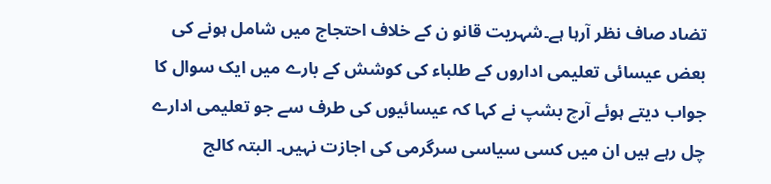تضاد صاف نظر آرہا ہے۔شہریت قانو ن کے خلاف احتجاج میں شامل ہونے کی بعض عیسائی تعلیمی اداروں کے طلباء کی کوشش کے بارے میں ایک سوال کا جواب دیتے ہوئے آرچ بشپ نے کہا کہ عیسائیوں کی طرف سے جو تعلیمی ادارے چل رہے ہیں ان میں کسی سیاسی سرگرمی کی اجازت نہیں۔ البتہ کالج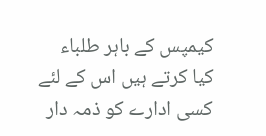کیمپس کے باہر طلباء کیا کرتے ہیں اس کے لئے کسی ادارے کو ذمہ دار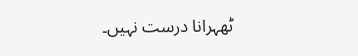ٹھہرانا درست نہیں۔